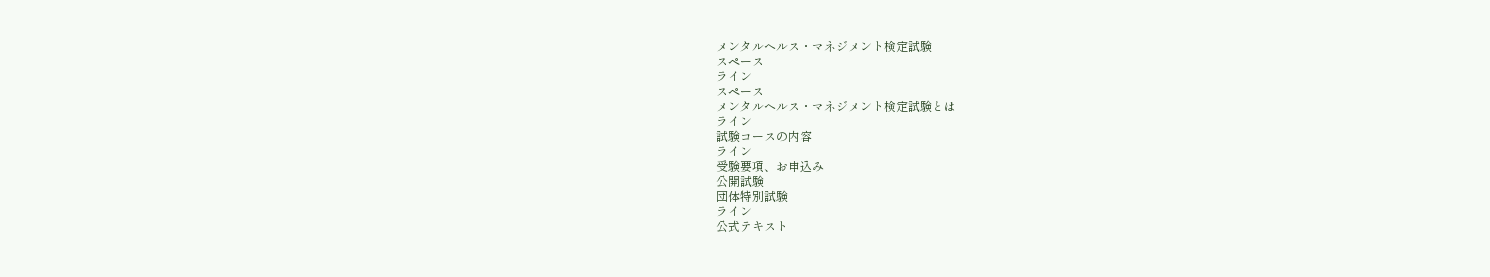メンタルヘルス・マネジメント検定試験
スペース
ライン
スペース
メンタルヘルス・マネジメント検定試験とは
ライン
試験コースの内容
ライン
受験要項、お申込み
公開試験
団体特別試験
ライン
公式テキスト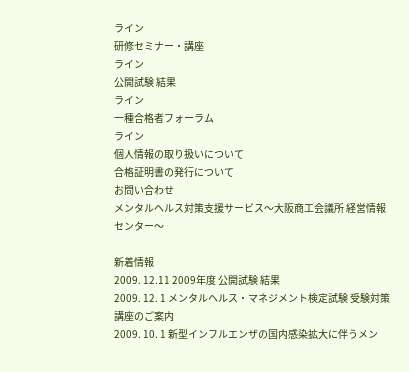ライン
研修セミナー・講座
ライン
公開試験 結果
ライン
一種合格者フォーラム
ライン
個人情報の取り扱いについて
合格証明書の発行について
お問い合わせ
メンタルヘルス対策支援サービス〜大阪商工会議所 経営情報センター〜

新着情報
2009. 12.11 2009年度 公開試験 結果
2009. 12. 1 メンタルヘルス・マネジメント検定試験 受験対策講座のご案内
2009. 10. 1 新型インフルエンザの国内感染拡大に伴うメン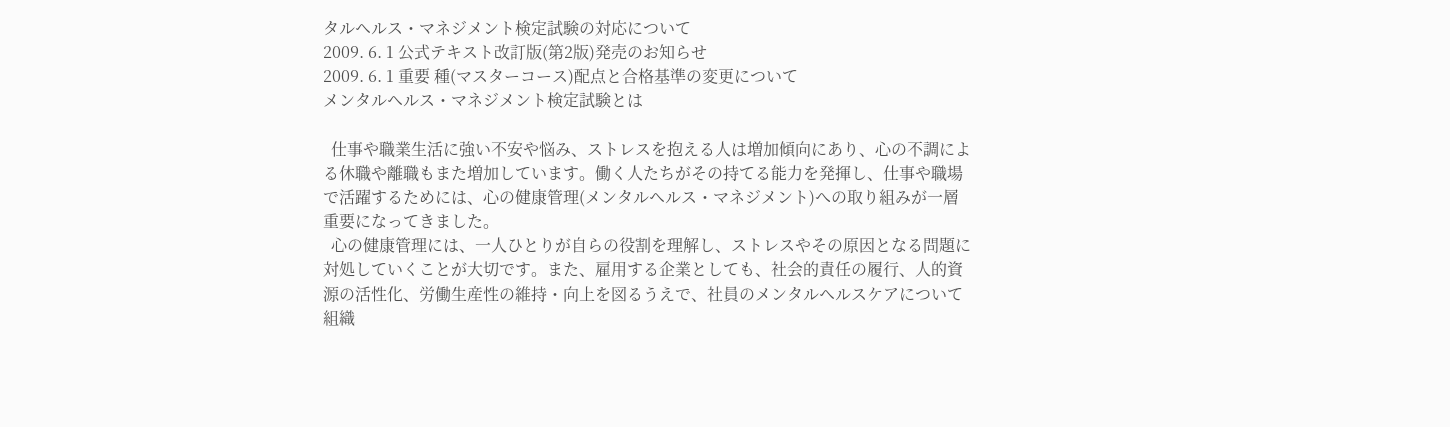タルヘルス・マネジメント検定試験の対応について
2009. 6. 1 公式テキスト改訂版(第2版)発売のお知らせ
2009. 6. 1 重要 種(マスターコース)配点と合格基準の変更について
メンタルヘルス・マネジメント検定試験とは

  仕事や職業生活に強い不安や悩み、ストレスを抱える人は増加傾向にあり、心の不調による休職や離職もまた増加しています。働く人たちがその持てる能力を発揮し、仕事や職場で活躍するためには、心の健康管理(メンタルヘルス・マネジメント)への取り組みが一層重要になってきました。
  心の健康管理には、一人ひとりが自らの役割を理解し、ストレスやその原因となる問題に対処していくことが大切です。また、雇用する企業としても、社会的責任の履行、人的資源の活性化、労働生産性の維持・向上を図るうえで、社員のメンタルヘルスケアについて組織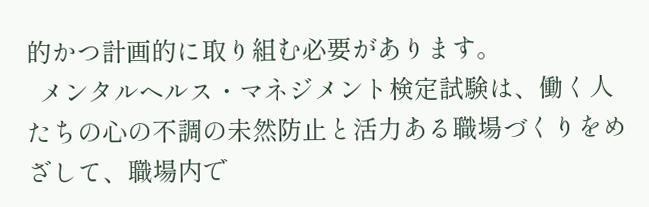的かつ計画的に取り組む必要があります。
  メンタルヘルス・マネジメント検定試験は、働く人たちの心の不調の未然防止と活力ある職場づくりをめざして、職場内で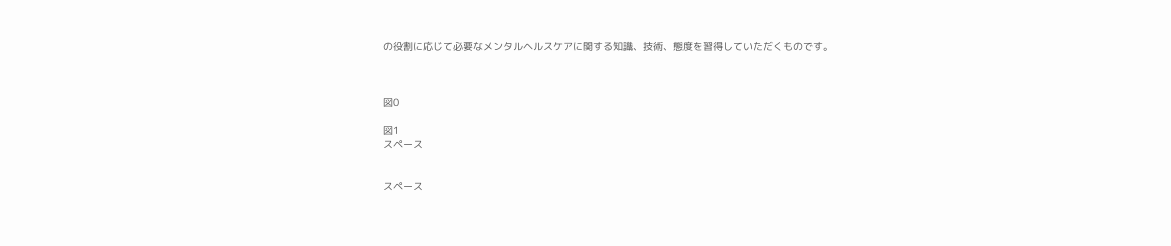の役割に応じて必要なメンタルヘルスケアに関する知識、技術、態度を習得していただくものです。



図0

図1
スペース


スペース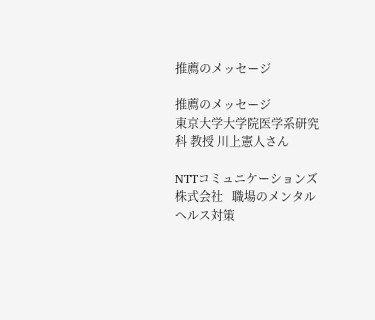推薦のメッセージ

推薦のメッセージ
東京大学大学院医学系研究科 教授 川上憲人さん

NTTコミュニケーションズ株式会社   職場のメンタルヘルス対策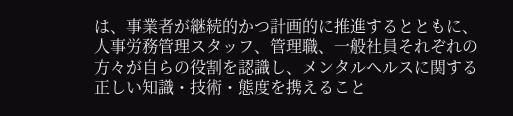は、事業者が継続的かつ計画的に推進するとともに、人事労務管理スタッフ、管理職、一般社員それぞれの方々が自らの役割を認識し、メンタルヘルスに関する正しい知識・技術・態度を携えること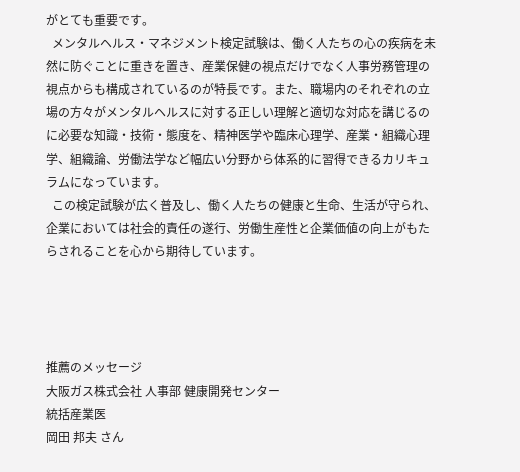がとても重要です。
  メンタルヘルス・マネジメント検定試験は、働く人たちの心の疾病を未然に防ぐことに重きを置き、産業保健の視点だけでなく人事労務管理の視点からも構成されているのが特長です。また、職場内のそれぞれの立場の方々がメンタルヘルスに対する正しい理解と適切な対応を講じるのに必要な知識・技術・態度を、精神医学や臨床心理学、産業・組織心理学、組織論、労働法学など幅広い分野から体系的に習得できるカリキュラムになっています。
  この検定試験が広く普及し、働く人たちの健康と生命、生活が守られ、企業においては社会的責任の遂行、労働生産性と企業価値の向上がもたらされることを心から期待しています。




推薦のメッセージ
大阪ガス株式会社 人事部 健康開発センター
統括産業医
岡田 邦夫 さん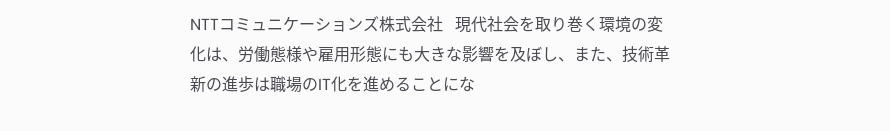NTTコミュニケーションズ株式会社   現代社会を取り巻く環境の変化は、労働態様や雇用形態にも大きな影響を及ぼし、また、技術革新の進歩は職場のIT化を進めることにな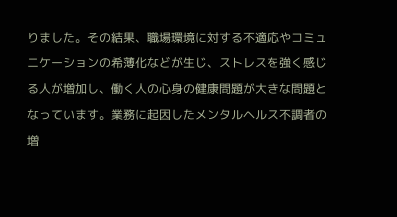りました。その結果、職場環境に対する不適応やコミュニケーションの希薄化などが生じ、ストレスを強く感じる人が増加し、働く人の心身の健康問題が大きな問題となっています。業務に起因したメンタルヘルス不調者の増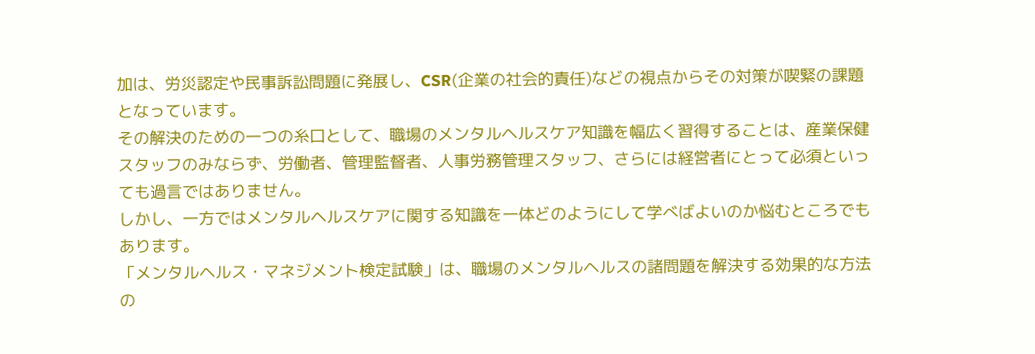加は、労災認定や民事訴訟問題に発展し、CSR(企業の社会的責任)などの視点からその対策が喫緊の課題となっています。
その解決のための一つの糸口として、職場のメンタルヘルスケア知識を幅広く習得することは、産業保健スタッフのみならず、労働者、管理監督者、人事労務管理スタッフ、さらには経営者にとって必須といっても過言ではありません。
しかし、一方ではメンタルヘルスケアに関する知識を一体どのようにして学べばよいのか悩むところでもあります。
「メンタルヘルス・マネジメント検定試験」は、職場のメンタルヘルスの諸問題を解決する効果的な方法の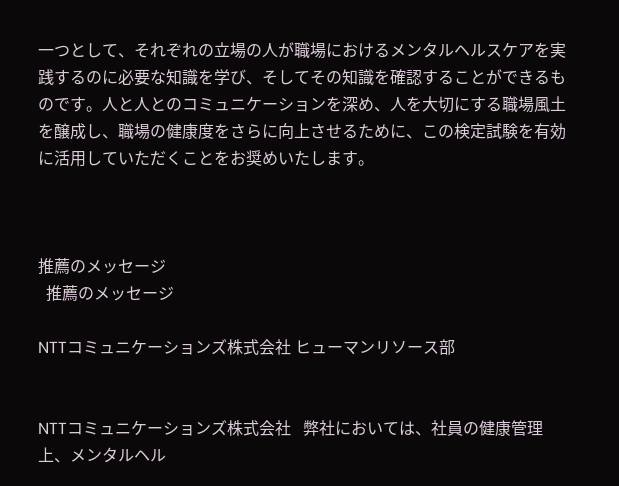一つとして、それぞれの立場の人が職場におけるメンタルヘルスケアを実践するのに必要な知識を学び、そしてその知識を確認することができるものです。人と人とのコミュニケーションを深め、人を大切にする職場風土を醸成し、職場の健康度をさらに向上させるために、この検定試験を有効に活用していただくことをお奨めいたします。



推薦のメッセージ
  推薦のメッセージ

NTTコミュニケーションズ株式会社 ヒューマンリソース部


NTTコミュニケーションズ株式会社   弊社においては、社員の健康管理上、メンタルヘル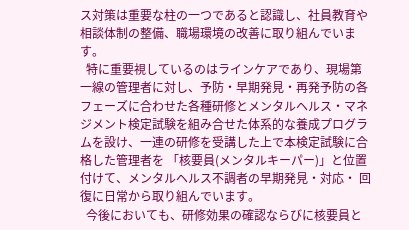ス対策は重要な柱の一つであると認識し、社員教育や相談体制の整備、職場環境の改善に取り組んでいます。
  特に重要視しているのはラインケアであり、現場第一線の管理者に対し、予防・早期発見・再発予防の各フェーズに合わせた各種研修とメンタルヘルス・マネジメント検定試験を組み合せた体系的な養成プログラムを設け、一連の研修を受講した上で本検定試験に合格した管理者を 「核要員(メンタルキーパー)」と位置付けて、メンタルヘルス不調者の早期発見・対応・ 回復に日常から取り組んでいます。
  今後においても、研修効果の確認ならびに核要員と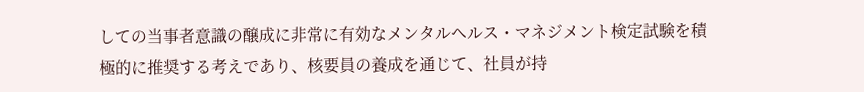しての当事者意識の醸成に非常に有効なメンタルヘルス・マネジメント検定試験を積極的に推奨する考えであり、核要員の養成を通じて、社員が持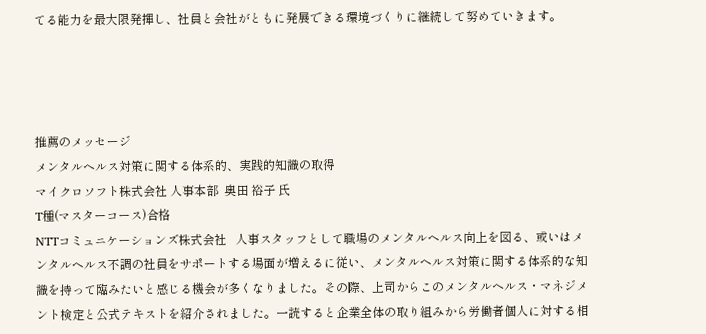てる能力を最大限発揮し、社員と会社がともに発展できる環境づくりに継続して努めていきます。




推薦のメッセージ
メンタルヘルス対策に関する体系的、実践的知識の取得
マイクロソフト株式会社 人事本部  奥田 裕子 氏
T種(マスターコース)合格
NTTコミュニケーションズ株式会社   人事スタッフとして職場のメンタルヘルス向上を図る、或いはメンタルヘルス不調の社員をサポートする場面が増えるに従い、メンタルヘルス対策に関する体系的な知識を持って臨みたいと感じる機会が多くなりました。その際、上司からこのメンタルヘルス・マネジメント検定と公式テキストを紹介されました。一読すると企業全体の取り組みから労働者個人に対する相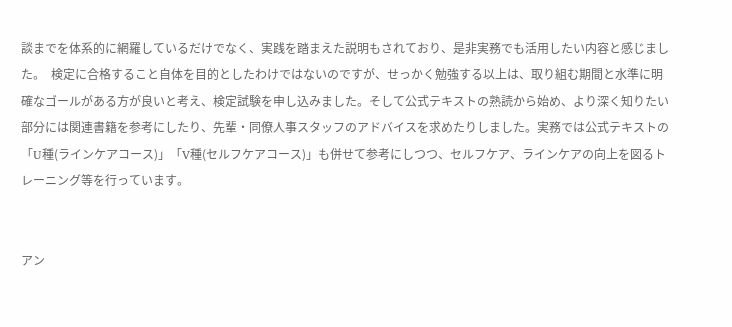談までを体系的に網羅しているだけでなく、実践を踏まえた説明もされており、是非実務でも活用したい内容と感じました。  検定に合格すること自体を目的としたわけではないのですが、せっかく勉強する以上は、取り組む期間と水準に明確なゴールがある方が良いと考え、検定試験を申し込みました。そして公式テキストの熟読から始め、より深く知りたい部分には関連書籍を参考にしたり、先輩・同僚人事スタッフのアドバイスを求めたりしました。実務では公式テキストの「U種(ラインケアコース)」「V種(セルフケアコース)」も併せて参考にしつつ、セルフケア、ラインケアの向上を図るトレーニング等を行っています。


アン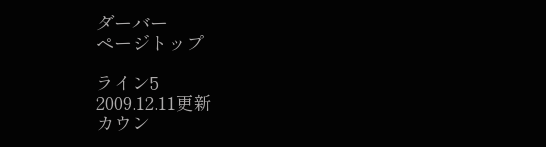ダーバー
ページトップ

ライン5
2009.12.11更新
カウン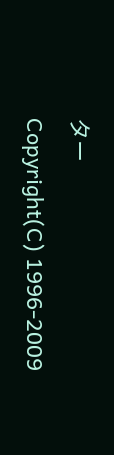ター
Copyright(C) 1996-2009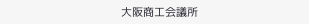大阪商工会議所